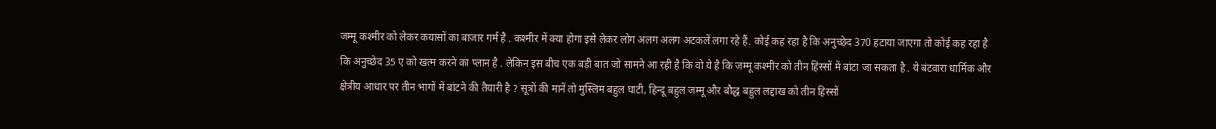जम्मू कश्मीर को लेकर कयासों का बाजार गर्म है . कश्मीर में क्या होगा इसे लेकर लोग अलग अलग अटकलें लगा रहे हैं. कोई कह रहा है कि अनुच्छेद 370 हटाया जाएगा तो कोई कह रहा है कि अनुच्छेद 35 ए को खत्म करने का प्लान है . लेकिन इस बीच एक बड़ी बात जो सामने आ रही है कि वो ये है कि जम्मू कश्मीर को तीन हिस्सों में बांटा जा सकता है . ये बंटवारा धार्मिक और क्षेत्रीय आधार पर तीन भागों में बांटने की तैयारी है ? सूत्रों की मानें तो मुस्लिम बहुल घाटी, हिन्दू बहुल जम्मू और बौद्ध बहुल लद्दाख को तीन हिस्सों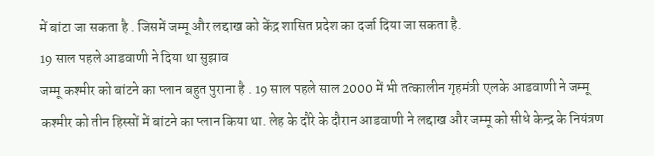में बांटा जा सकता है . जिसमें जम्मू और लद्दाख को केंद्र शासित प्रदेश का दर्जा दिया जा सकता है.
19 साल पहले आडवाणी ने दिया था सुझाव
जम्मू कश्मीर को बांटने का प्लान बहुत पुराना है . 19 साल पहले साल 2000 में भी तत्कालीन गृहमंत्री एलके आडवाणी ने जम्मू कश्मीर को तीन हिस्सों में बांटने का प्लान किया था. लेह के दौरे के दौरान आडवाणी ने लद्दाख और जम्मू को सीधे केन्द्र के नियंत्रण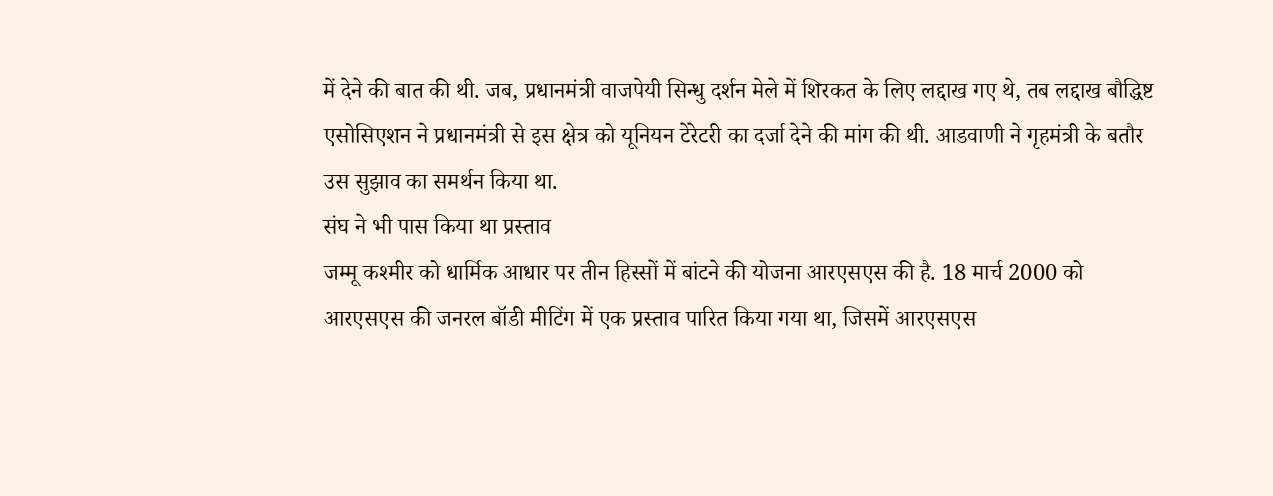में देने की बात की थी. जब, प्रधानमंत्री वाजपेयी सिन्धु दर्शन मेले में शिरकत के लिए लद्दाख गए थे, तब लद्दाख बौद्धिष्ट एसोसिएशन ने प्रधानमंत्री से इस क्षेत्र को यूनियन टेरेटरी का दर्जा देने की मांग की थी. आडवाणी ने गृहमंत्री के बतौर उस सुझाव का समर्थन किया था.
संघ ने भी पास किया था प्रस्ताव
जम्मू कश्मीर को धार्मिक आधार पर तीन हिस्सों में बांटने की योजना आरएसएस की है. 18 मार्च 2000 को आरएसएस की जनरल बॉडी मीटिंग में एक प्रस्ताव पारित किया गया था, जिसमें आरएसएस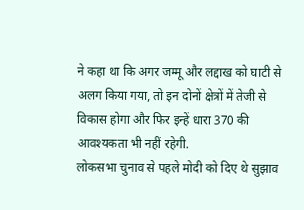ने कहा था कि अगर जम्मू और लद्दाख को घाटी से अलग किया गया, तो इन दोनों क्षेत्रों में तेजी से विकास होगा और फिर इन्हें धारा 370 की आवश्यकता भी नहीं रहेगी.
लोकसभा चुनाव से पहले मोदी को दिए थे सुझाव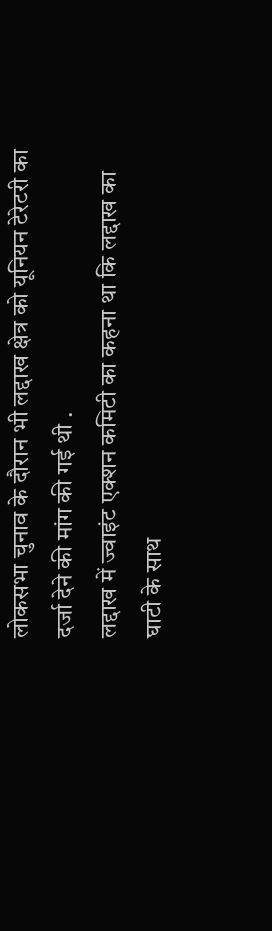लोकसभा चुनाव के दौरान भी लद्दाख क्षेत्र को यूनियन टेरेटरी का दर्जा देने की मांग की गई थी .
लद्दाख में ज्वाइंट एक्शन कमिटी का कहना था कि लद्दाख का घाटी के साथ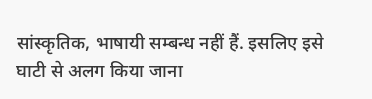सांस्कृतिक, भाषायी सम्बन्ध नहीं हैं. इसलिए इसे घाटी से अलग किया जाना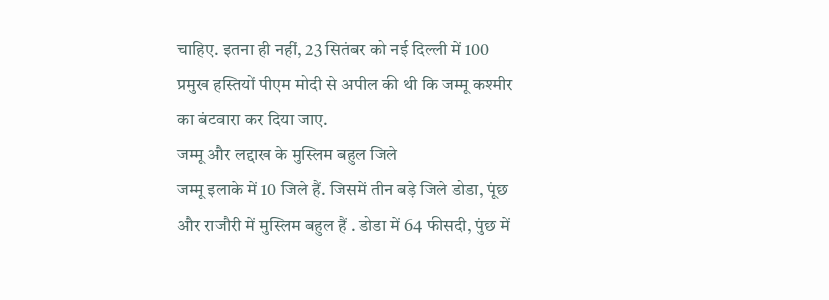चाहिए. इतना ही नहीं, 23 सितंबर को नई दिल्ली में 100 प्रमुख हस्तियों पीएम मोदी से अपील की थी कि जम्मू कश्मीर का बंटवारा कर दिया जाए.
जम्मू और लद्दाख के मुस्लिम बहुल जिले
जम्मू इलाके में 10 जिले हैं. जिसमें तीन बड़े जिले डोडा, पूंछ और राजौरी में मुस्लिम बहुल हैं . डोडा में 64 फीसदी, पुंछ में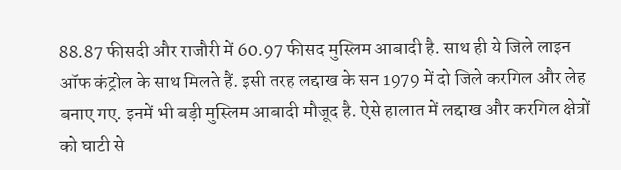88.87 फीसदी और राजौरी में 60.97 फीसद मुस्लिम आबादी है. साथ ही ये जिले लाइन ऑफ कंट्रोल के साथ मिलते हैं. इसी तरह लद्दाख के सन 1979 में दो जिले करगिल और लेह बनाए गए. इनमें भी बड़ी मुस्लिम आबादी मौजूद है. ऐसे हालात में लद्दाख और करगिल क्षेत्रों को घाटी से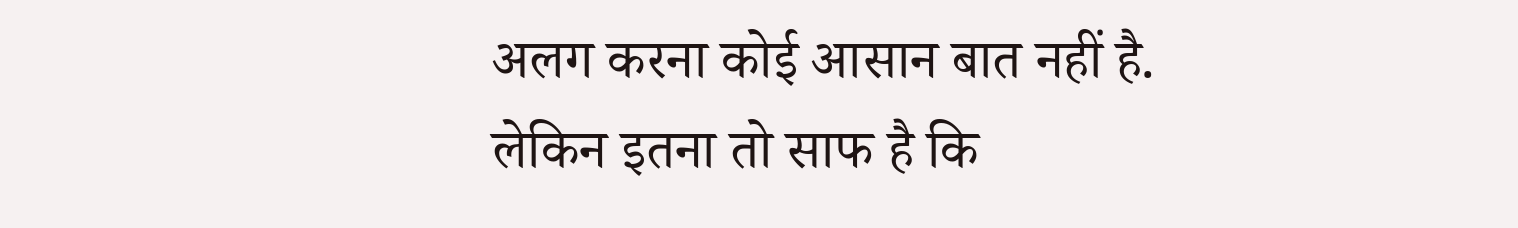अलग करना कोई आसान बात नहीं है.
लेकिन इतना तो साफ है कि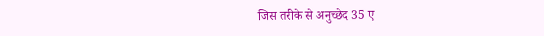जिस तरीके से अनुच्छेद 35 ए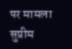पर मामला सुप्रीम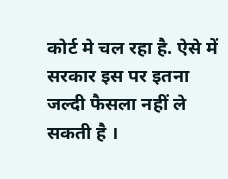कोर्ट मे चल रहा है. ऐसे में सरकार इस पर इतना जल्दी फैसला नहीं ले सकती है ।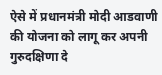ऐसे में प्रधानमंत्री मोदी आडवाणी की योजना को लागू कर अपनी गुरुदक्षिणा दे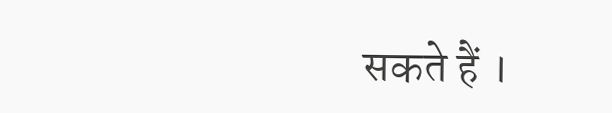सकते हैं ।